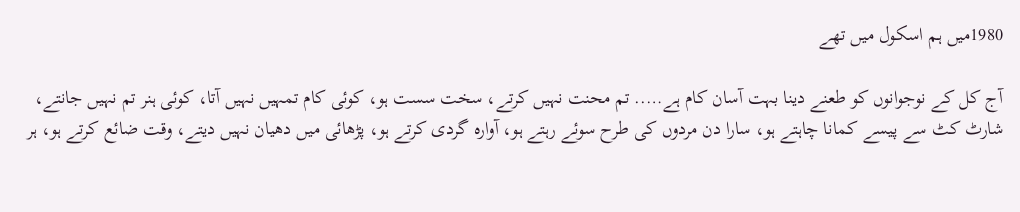1980میں ہم اسکول میں تھے

آج کل کے نوجوانوں کو طعنے دینا بہت آسان کام ہے….. تم محنت نہیں کرتے، سخت سست ہو، کوئی کام تمہیں نہیں آتا، کوئی ہنر تم نہیں جانتے، شارٹ کٹ سے پیسے کمانا چاہتے ہو، سارا دن مردوں کی طرح سوئے رہتے ہو، آوارہ گردی کرتے ہو، پڑھائی میں دھیان نہیں دیتے، وقت ضائع کرتے ہو، ہر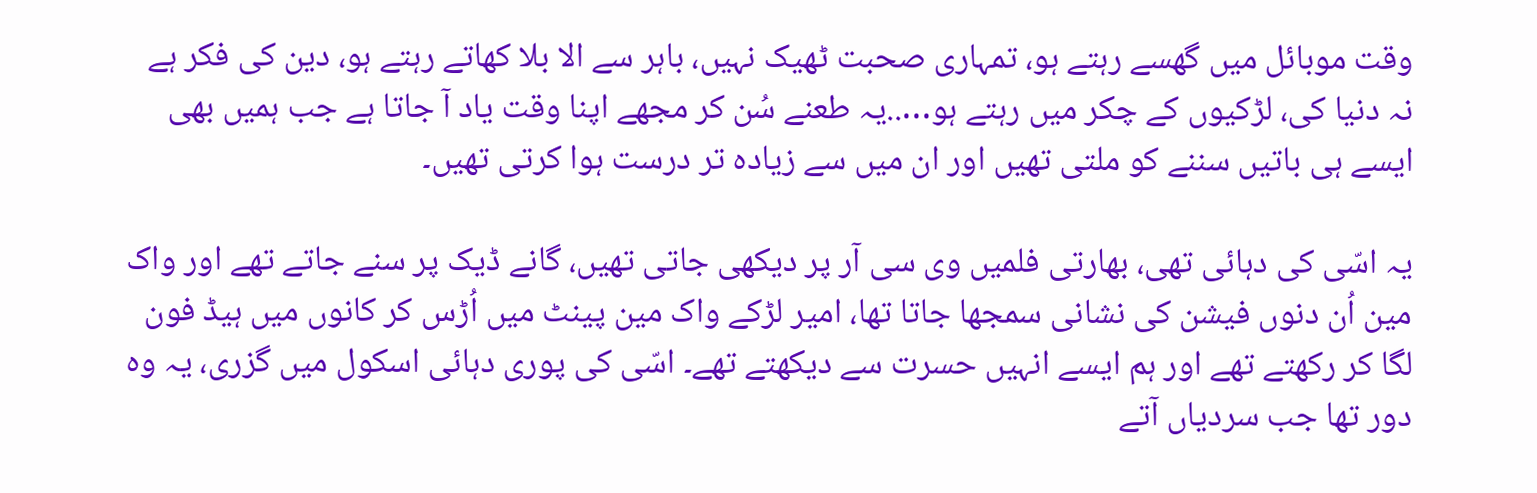وقت موبائل میں گھسے رہتے ہو، تمہاری صحبت ٹھیک نہیں، باہر سے الا بلا کھاتے رہتے ہو، دین کی فکر ہے نہ دنیا کی، لڑکیوں کے چکر میں رہتے ہو…..یہ طعنے سُن کر مجھے اپنا وقت یاد آ جاتا ہے جب ہمیں بھی ایسے ہی باتیں سننے کو ملتی تھیں اور ان میں سے زیادہ تر درست ہوا کرتی تھیں۔

یہ اسّی کی دہائی تھی، بھارتی فلمیں وی سی آر پر دیکھی جاتی تھیں، گانے ڈیک پر سنے جاتے تھے اور واک مین اُن دنوں فیشن کی نشانی سمجھا جاتا تھا، امیر لڑکے واک مین پینٹ میں اُڑس کر کانوں میں ہیڈ فون لگا کر رکھتے تھے اور ہم ایسے انہیں حسرت سے دیکھتے تھے۔ اسّی کی پوری دہائی اسکول میں گزری، یہ وہ دور تھا جب سردیاں آتے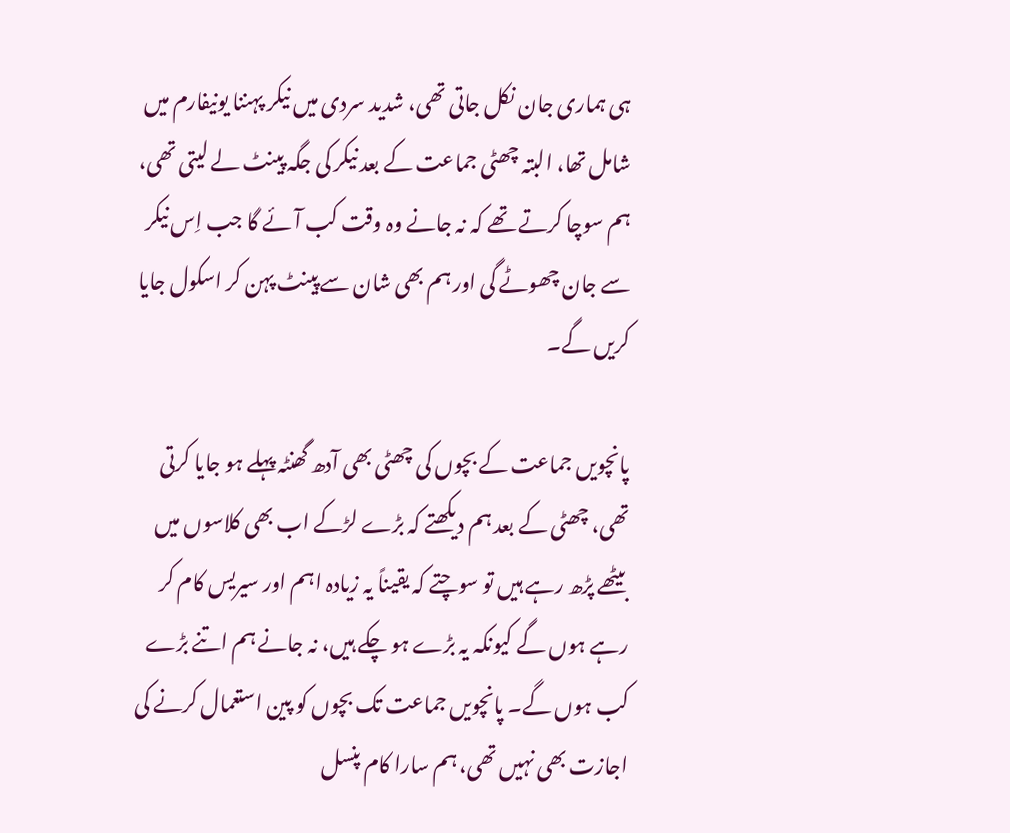ہی ہماری جان نکل جاتی تھی، شدید سردی میں نیکر پہننا یونیفارم میں شامل تھا، البتہ چھٹی جماعت کے بعد نیکر کی جگہ پینٹ لے لیتی تھی، ہم سوچا کرتے تھے کہ نہ جانے وہ وقت کب آئے گا جب اِس نیکر سے جان چھوٹے گی اور ہم بھی شان سے پینٹ پہن کر اسکول جایا کریں گے۔

پانچویں جماعت کے بچوں کی چھٹی بھی آدھ گھنٹہ پہلے ہو جایا کرتی تھی، چھٹی کے بعد ہم دیکھتے کہ بڑے لڑکے اب بھی کلاسوں میں بیٹھے پڑھ رہے ہیں تو سوچتے کہ یقیناً یہ زیادہ اہم اور سیریس کام کر رہے ہوں گے کیونکہ یہ بڑے ہو چکے ہیں، نہ جانے ہم اتنے بڑے کب ہوں گے۔ پانچویں جماعت تک بچوں کو پین استعمال کرنے کی اجازت بھی نہیں تھی، ہم سارا کام پنسل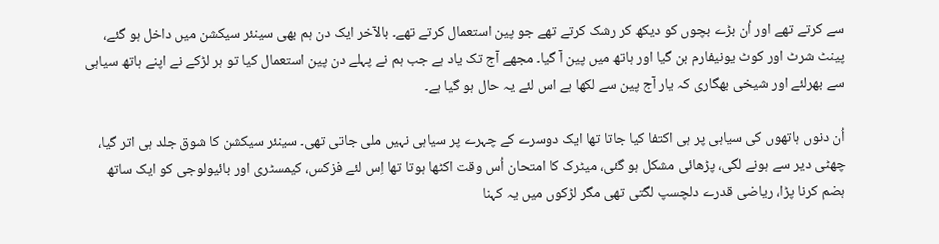سے کرتے تھے اور اُن بڑے بچوں کو دیکھ کر رشک کرتے تھے جو پین استعمال کرتے تھے۔ بالآخر ایک دن ہم بھی سینئر سیکشن میں داخل ہو گئے، پینٹ شرٹ اور کوٹ یونیفارم بن گیا اور ہاتھ میں پین آ گیا۔ مجھے آج تک یاد ہے جب ہم نے پہلے دن پین استعمال کیا تو ہر لڑکے نے اپنے ہاتھ سیاہی سے بھرلئے اور شیخی بھگاری کہ یار آج پین سے لکھا ہے اس لئے یہ حال ہو گیا ہے۔

اُن دنوں ہاتھوں کی سیاہی پر ہی اکتفا کیا جاتا تھا ایک دوسرے کے چہرے پر سیاہی نہیں ملی جاتی تھی۔ سینئر سیکشن کا شوق جلد ہی اتر گیا، چھٹی دیر سے ہونے لگی، پڑھائی مشکل ہو گئی، میٹرک کا امتحان اُس وقت اکٹھا ہوتا تھا اِس لئے فزکس، کیمسٹری اور بائیولوجی کو ایک ساتھ ہضم کرنا پڑا، ریاضی قدرے دلچسپ لگتی تھی مگر لڑکوں میں یہ کہنا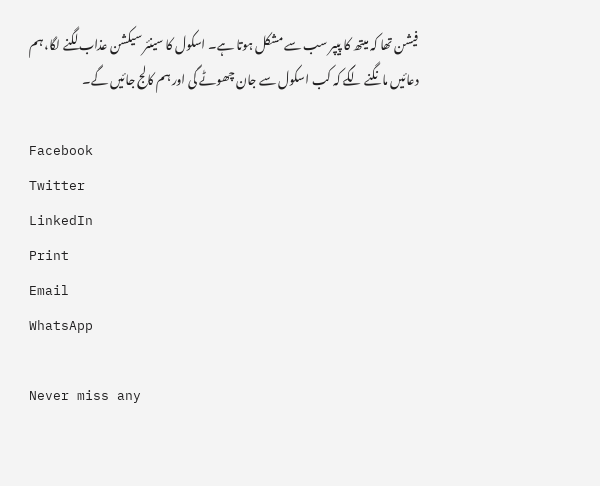فیشن تھا کہ میتھ کا پیپر سب سے مشکل ہوتا ہے۔ اسکول کا سینئر سیکشن عذاب لگنے لگا، ہم دعائیں مانگنے لگے کہ کب اسکول سے جان چھوٹے گی اور ہم کالج جائیں گے۔

Facebook
Twitter
LinkedIn
Print
Email
WhatsApp

Never miss any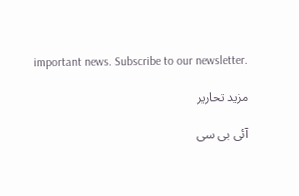important news. Subscribe to our newsletter.

مزید تحاریر

آئی بی سی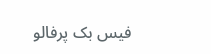فیس بک پرفالو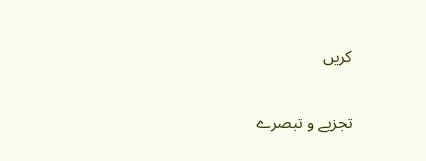کریں

تجزیے و تبصرے